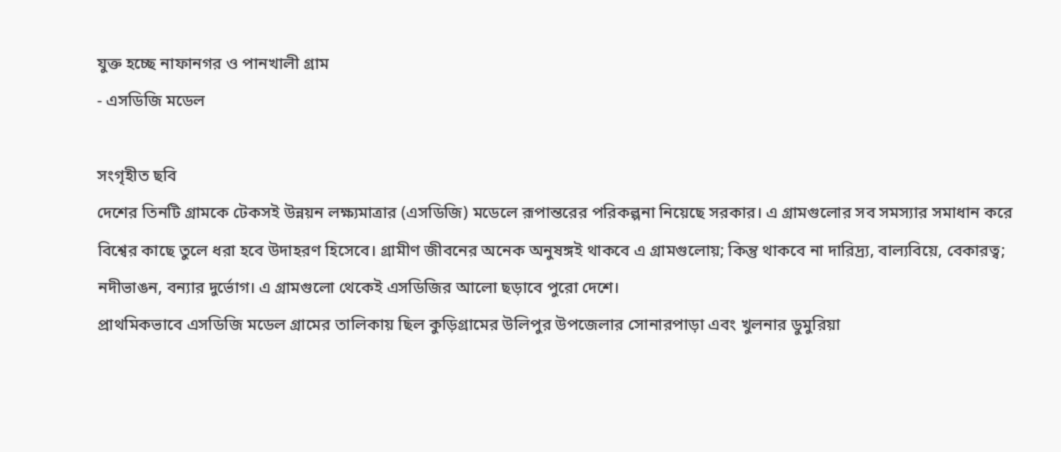যুক্ত হচ্ছে নাফানগর ও পানখালী গ্রাম
- এসডিজি মডেল

সংগৃহীত ছবি
দেশের তিনটি গ্রামকে টেকসই উন্নয়ন লক্ষ্যমাত্রার (এসডিজি) মডেলে রূপান্তরের পরিকল্পনা নিয়েছে সরকার। এ গ্রামগুলোর সব সমস্যার সমাধান করে বিশ্বের কাছে তুলে ধরা হবে উদাহরণ হিসেবে। গ্রামীণ জীবনের অনেক অনুষঙ্গই থাকবে এ গ্রামগুলোয়; কিন্তু থাকবে না দারিদ্র্য, বাল্যবিয়ে, বেকারত্ব; নদীভাঙন, বন্যার দুর্ভোগ। এ গ্রামগুলো থেকেই এসডিজির আলো ছড়াবে পুরো দেশে।
প্রাথমিকভাবে এসডিজি মডেল গ্রামের তালিকায় ছিল কুড়িগ্রামের উলিপুর উপজেলার সোনারপাড়া এবং খুলনার ডুমুরিয়া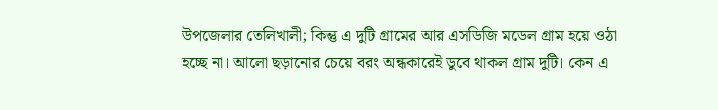উপজেলার তেলিখালী; কিন্তু এ দুটি গ্রামের আর এসডিজি মডেল গ্রাম হয়ে ওঠা হচ্ছে না। আলো ছড়ানোর চেয়ে বরং অন্ধকারেই ডুবে থাকল গ্রাম দুটি। কেন এ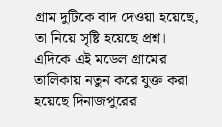গ্রাম দুটিকে বাদ দেওয়া হয়েছে, তা নিয়ে সৃষ্টি হয়েছে প্রশ্ন।
এদিকে এই মডেল গ্রামের তালিকায় নতুন করে যুক্ত করা হয়েছে দিনাজপুরের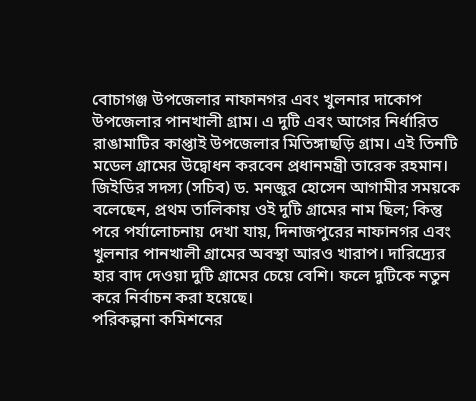বোচাগঞ্জ উপজেলার নাফানগর এবং খুলনার দাকোপ উপজেলার পানখালী গ্রাম। এ দুটি এবং আগের নির্ধারিত রাঙামাটির কাপ্তাই উপজেলার মিতিঙ্গাছড়ি গ্রাম। এই তিনটি মডেল গ্রামের উদ্বোধন করবেন প্রধানমন্ত্রী তারেক রহমান। জিইডির সদস্য (সচিব) ড. মনজুর হোসেন আগামীর সময়কে বলেছেন, প্রথম তালিকায় ওই দুটি গ্রামের নাম ছিল; কিন্তু পরে পর্যালোচনায় দেখা যায়, দিনাজপুরের নাফানগর এবং খুলনার পানখালী গ্রামের অবস্থা আরও খারাপ। দারিদ্র্যের হার বাদ দেওয়া দুটি গ্রামের চেয়ে বেশি। ফলে দুটিকে নতুন করে নির্বাচন করা হয়েছে।
পরিকল্পনা কমিশনের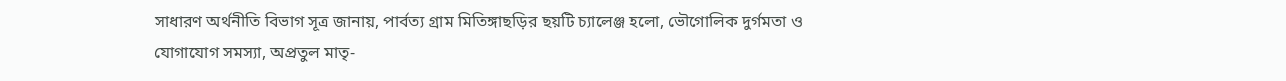সাধারণ অর্থনীতি বিভাগ সূত্র জানায়, পার্বত্য গ্রাম মিতিঙ্গাছড়ির ছয়টি চ্যালেঞ্জ হলো, ভৌগোলিক দুর্গমতা ও যোগাযোগ সমস্যা, অপ্রতুল মাতৃ-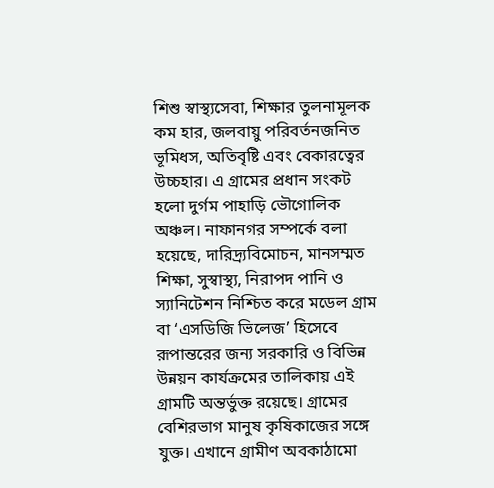শিশু স্বাস্থ্যসেবা, শিক্ষার তুলনামূলক কম হার, জলবায়ু পরিবর্তনজনিত ভূমিধস, অতিবৃষ্টি এবং বেকারত্বের উচ্চহার। এ গ্রামের প্রধান সংকট হলো দুর্গম পাহাড়ি ভৌগোলিক অঞ্চল। নাফানগর সম্পর্কে বলা হয়েছে, দারিদ্র্যবিমোচন, মানসম্মত শিক্ষা, সুস্বাস্থ্য, নিরাপদ পানি ও স্যানিটেশন নিশ্চিত করে মডেল গ্রাম বা ‘এসডিজি ভিলেজ’ হিসেবে রূপান্তরের জন্য সরকারি ও বিভিন্ন উন্নয়ন কার্যক্রমের তালিকায় এই গ্রামটি অন্তর্ভুক্ত রয়েছে। গ্রামের বেশিরভাগ মানুষ কৃষিকাজের সঙ্গে যুক্ত। এখানে গ্রামীণ অবকাঠামো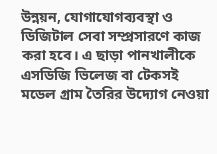উন্নয়ন, যোগাযোগব্যবস্থা ও ডিজিটাল সেবা সম্প্রসারণে কাজ করা হবে। এ ছাড়া পানখালীকে এসডিজি ভিলেজ বা টেকসই মডেল গ্রাম তৈরির উদ্যোগ নেওয়া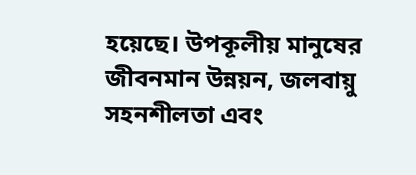হয়েছে। উপকূলীয় মানুষের জীবনমান উন্নয়ন, জলবায়ু সহনশীলতা এবং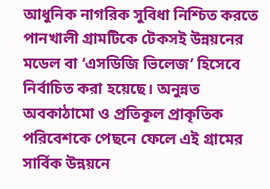আধুনিক নাগরিক সুবিধা নিশ্চিত করতে পানখালী গ্রামটিকে টেকসই উন্নয়নের মডেল বা ‘এসডিজি ভিলেজ’ হিসেবে নির্বাচিত করা হয়েছে। অনুন্নত অবকাঠামো ও প্রতিকূল প্রাকৃতিক পরিবেশকে পেছনে ফেলে এই গ্রামের সার্বিক উন্নয়নে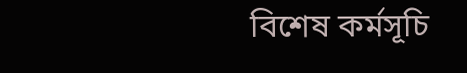বিশেষ কর্মসূচি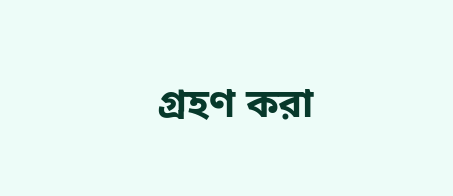গ্রহণ করা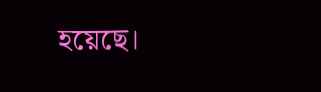হয়েছে।